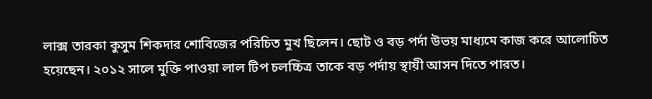লাক্স তারকা কুসুম শিকদার শোবিজের পরিচিত মুখ ছিলেন। ছোট ও বড় পর্দা উভয় মাধ্যমে কাজ করে আলোচিত হয়েছেন। ২০১২ সালে মুক্তি পাওয়া লাল টিপ চলচ্চিত্র তাকে বড় পর্দায় স্থায়ী আসন দিতে পারত।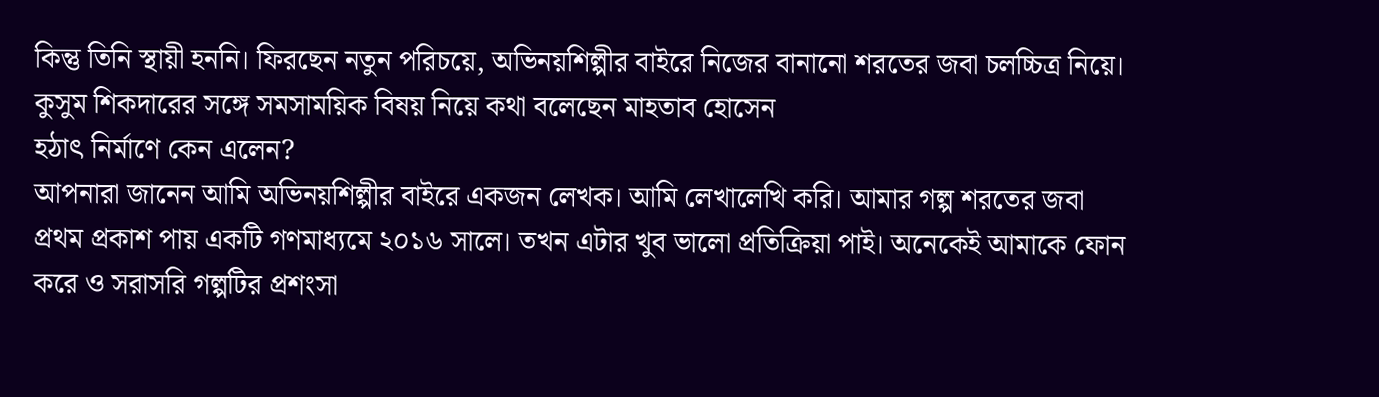কিন্তু তিনি স্থায়ী হননি। ফিরছেন নতুন পরিচয়ে, অভিনয়শিল্পীর বাইরে নিজের বানানো শরতের জবা চলচ্চিত্র নিয়ে। কুসুম শিকদারের সঙ্গে সমসাময়িক বিষয় নিয়ে কথা বলেছেন মাহতাব হোসেন
হঠাৎ নির্মাণে কেন এলেন?
আপনারা জানেন আমি অভিনয়শিল্পীর বাইরে একজন লেখক। আমি লেখালেখি করি। আমার গল্প শরতের জবা প্রথম প্রকাশ পায় একটি গণমাধ্যমে ২০১৬ সালে। তখন এটার খুব ভালো প্রতিক্রিয়া পাই। অনেকেই আমাকে ফোন করে ও সরাসরি গল্পটির প্রশংসা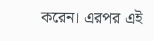করেন। এরপর এই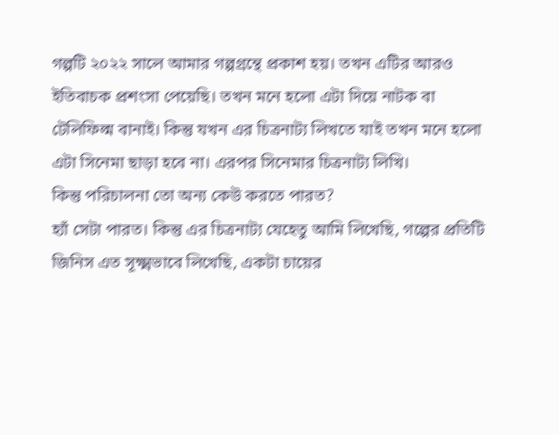গল্পটি ২০২২ সালে আমার গল্পগ্রন্থে প্রকাশ হয়। তখন এটির আরও ইতিবাচক প্রশংসা পেয়েছি। তখন মনে হলো এটা দিয়ে নাটক বা টেলিফিল্ম বানাই। কিন্তু যখন এর চিত্রনাট্য লিখতে যাই তখন মনে হলো এটা সিনেমা ছাড়া হবে না। এরপর সিনেমার চিত্রনাট্য লিখি।
কিন্তু পরিচালনা তো অন্য কেউ করতে পারত?
হ্যাঁ সেটা পারত। কিন্তু এর চিত্রনাট্য যেহেতু আমি লিখেছি, গল্পের প্রতিটি জিনিস এত সূক্ষ্মভাবে লিখেছি, একটা চায়ের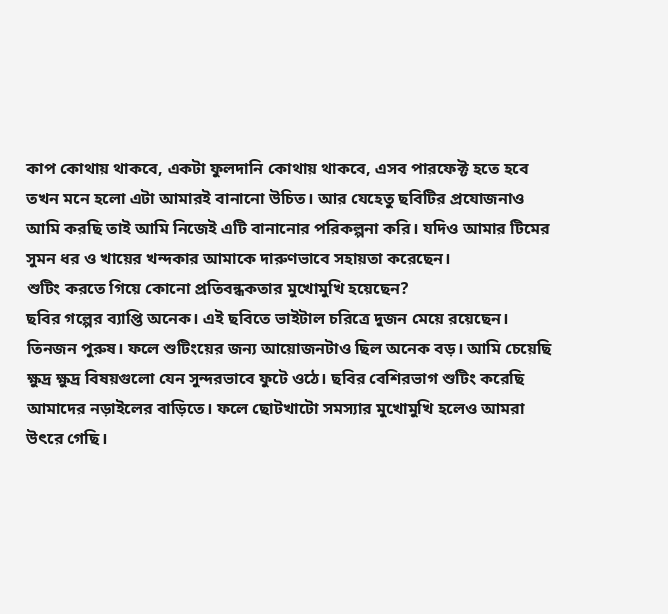কাপ কোথায় থাকবে, একটা ফুলদানি কোথায় থাকবে, এসব পারফেক্ট হতে হবে তখন মনে হলো এটা আমারই বানানো উচিত। আর যেহেতু ছবিটির প্রযোজনাও আমি করছি তাই আমি নিজেই এটি বানানোর পরিকল্পনা করি। যদিও আমার টিমের সুমন ধর ও খায়ের খন্দকার আমাকে দারুণভাবে সহায়তা করেছেন।
শুটিং করতে গিয়ে কোনো প্রতিবন্ধকতার মুখোমুখি হয়েছেন?
ছবির গল্পের ব্যাপ্তি অনেক। এই ছবিতে ভাইটাল চরিত্রে দুজন মেয়ে রয়েছেন। তিনজন পুরুষ। ফলে শুটিংয়ের জন্য আয়োজনটাও ছিল অনেক বড়। আমি চেয়েছি ক্ষুদ্র ক্ষুদ্র বিষয়গুলো যেন সুন্দরভাবে ফুটে ওঠে। ছবির বেশিরভাগ শুটিং করেছি আমাদের নড়াইলের বাড়িতে। ফলে ছোটখাটো সমস্যার মুখোমুখি হলেও আমরা উৎরে গেছি।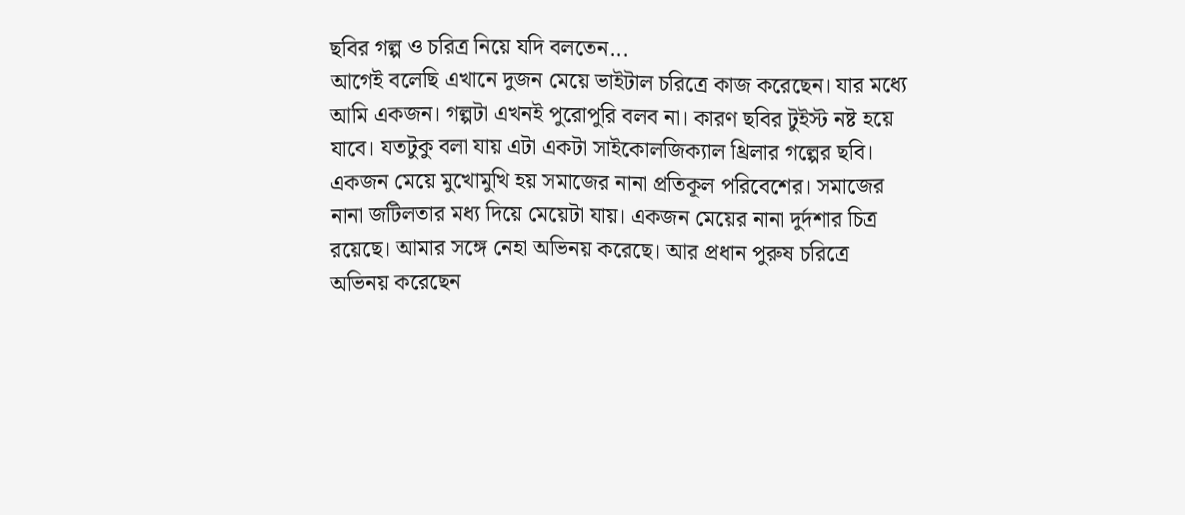ছবির গল্প ও চরিত্র নিয়ে যদি বলতেন...
আগেই বলেছি এখানে দুজন মেয়ে ভাইটাল চরিত্রে কাজ করেছেন। যার মধ্যে আমি একজন। গল্পটা এখনই পুরোপুরি বলব না। কারণ ছবির টুইস্ট নষ্ট হয়ে যাবে। যতটুকু বলা যায় এটা একটা সাইকোলজিক্যাল থ্রিলার গল্পের ছবি। একজন মেয়ে মুখোমুখি হয় সমাজের নানা প্রতিকূল পরিবেশের। সমাজের নানা জটিলতার মধ্য দিয়ে মেয়েটা যায়। একজন মেয়ের নানা দুর্দশার চিত্র রয়েছে। আমার সঙ্গে নেহা অভিনয় করেছে। আর প্রধান পুরুষ চরিত্রে অভিনয় করেছেন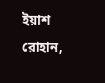ইয়াশ রোহান,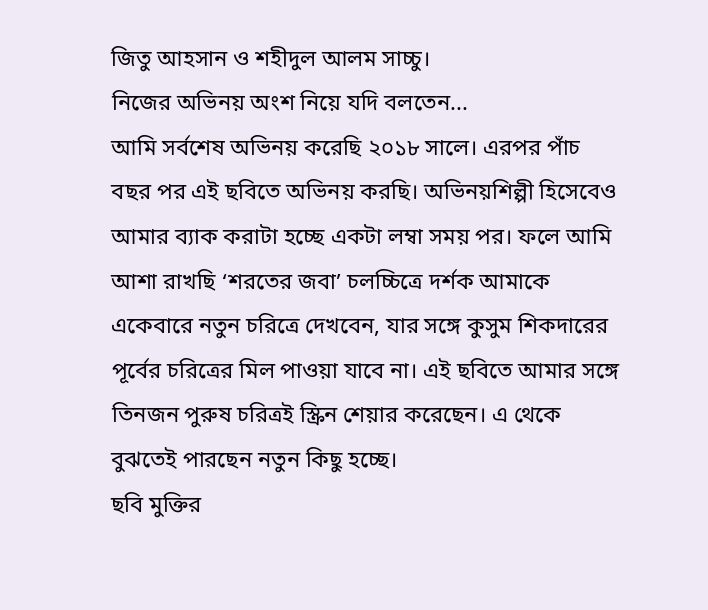জিতু আহসান ও শহীদুল আলম সাচ্চু।
নিজের অভিনয় অংশ নিয়ে যদি বলতেন...
আমি সর্বশেষ অভিনয় করেছি ২০১৮ সালে। এরপর পাঁচ বছর পর এই ছবিতে অভিনয় করছি। অভিনয়শিল্পী হিসেবেও আমার ব্যাক করাটা হচ্ছে একটা লম্বা সময় পর। ফলে আমি আশা রাখছি ‘শরতের জবা’ চলচ্চিত্রে দর্শক আমাকে একেবারে নতুন চরিত্রে দেখবেন, যার সঙ্গে কুসুম শিকদারের পূর্বের চরিত্রের মিল পাওয়া যাবে না। এই ছবিতে আমার সঙ্গে তিনজন পুরুষ চরিত্রই স্ক্রিন শেয়ার করেছেন। এ থেকে বুঝতেই পারছেন নতুন কিছু হচ্ছে।
ছবি মুক্তির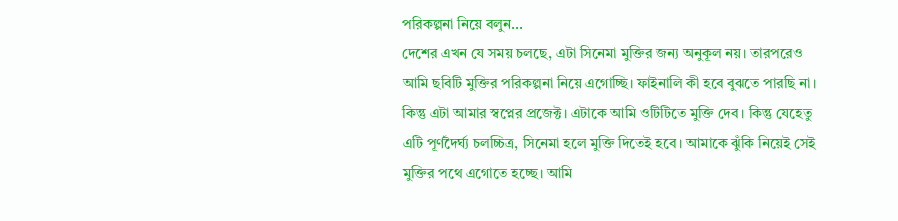পরিকল্পনা নিয়ে বলুন...
দেশের এখন যে সময় চলছে, এটা সিনেমা মুক্তির জন্য অনুকূল নয়। তারপরেও আমি ছবিটি মুক্তির পরিকল্পনা নিয়ে এগোচ্ছি। ফাইনালি কী হবে বুঝতে পারছি না। কিন্তু এটা আমার স্বপ্নের প্রজেক্ট। এটাকে আমি ওটিটিতে মুক্তি দেব। কিন্তু যেহেতু এটি পূর্ণদৈর্ঘ্য চলচ্চিত্র, সিনেমা হলে মুক্তি দিতেই হবে। আমাকে ঝুঁকি নিয়েই সেই মুক্তির পথে এগোতে হচ্ছে। আমি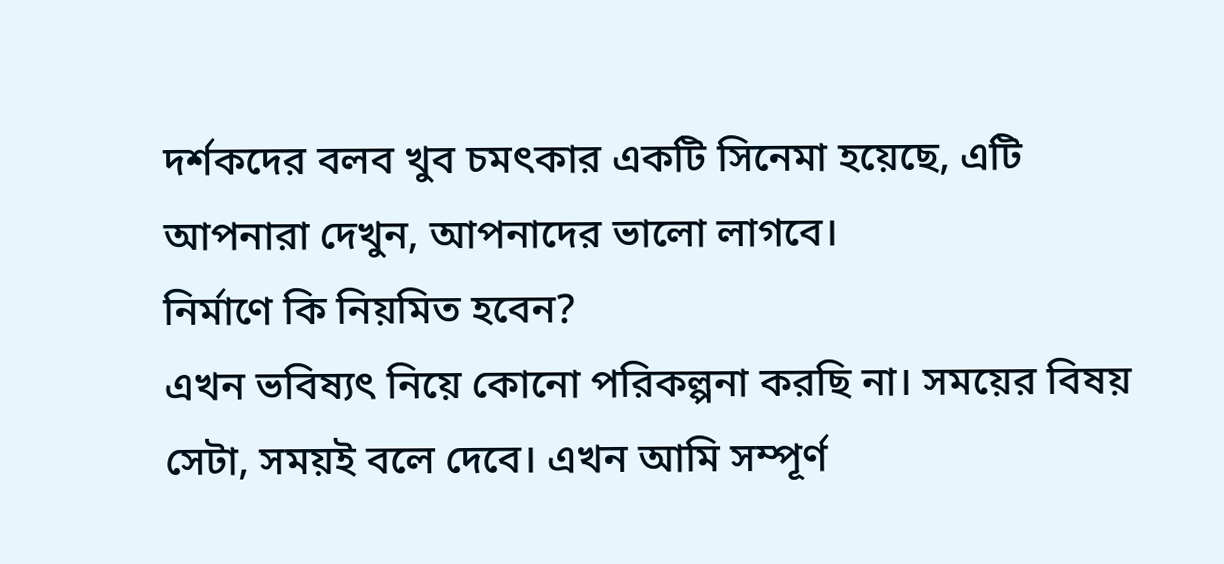দর্শকদের বলব খুব চমৎকার একটি সিনেমা হয়েছে, এটি আপনারা দেখুন, আপনাদের ভালো লাগবে।
নির্মাণে কি নিয়মিত হবেন?
এখন ভবিষ্যৎ নিয়ে কোনো পরিকল্পনা করছি না। সময়ের বিষয় সেটা, সময়ই বলে দেবে। এখন আমি সম্পূর্ণ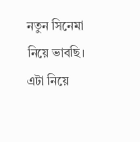নতুন সিনেমা নিয়ে ভাবছি। এটা নিয়ে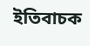ইতিবাচক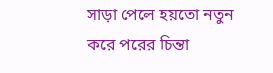সাড়া পেলে হয়তো নতুন করে পরের চিন্তা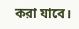করা যাবে।